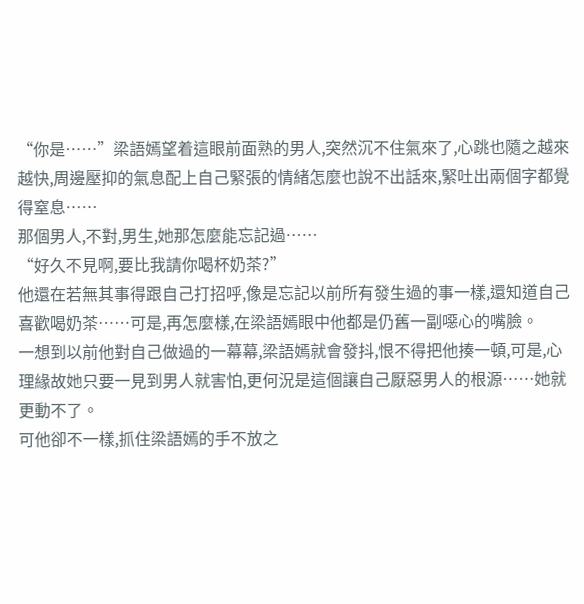“你是……”梁語嫣望着這眼前面熟的男人,突然沉不住氣來了,心跳也隨之越來越快,周邊壓抑的氣息配上自己緊張的情緒怎麼也說不出話來,緊吐出兩個字都覺得窒息……
那個男人,不對,男生,她那怎麼能忘記過……
“好久不見啊,要比我請你喝杯奶茶?”
他還在若無其事得跟自己打招呼,像是忘記以前所有發生過的事一樣,還知道自己喜歡喝奶茶……可是,再怎麼樣,在梁語嫣眼中他都是仍舊一副噁心的嘴臉。
一想到以前他對自己做過的一幕幕,梁語嫣就會發抖,恨不得把他揍一頓,可是,心理緣故她只要一見到男人就害怕,更何況是這個讓自己厭惡男人的根源……她就更動不了。
可他卻不一樣,抓住梁語嫣的手不放之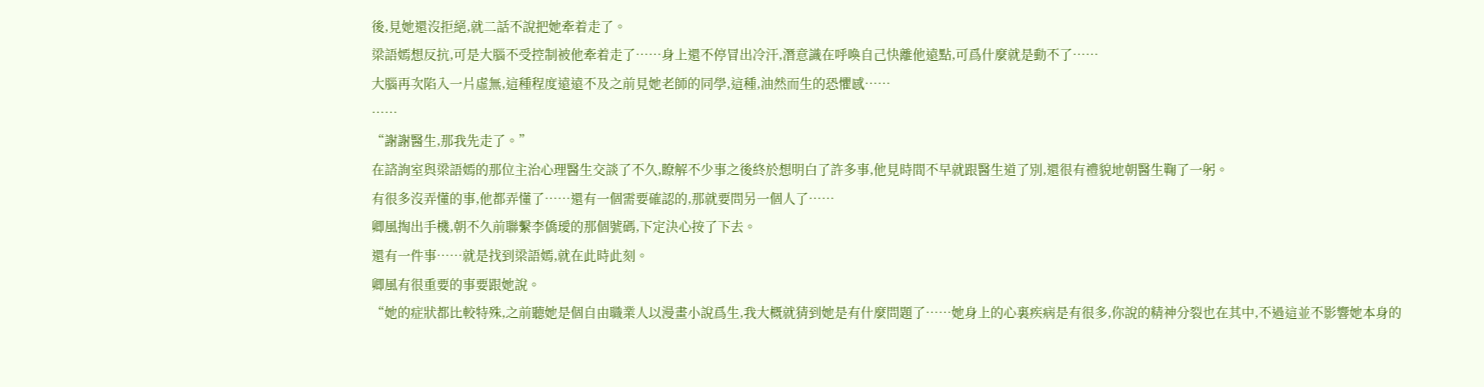後,見她還沒拒絕,就二話不說把她牽着走了。
梁語嫣想反抗,可是大腦不受控制被他牽着走了……身上還不停冒出冷汗,潛意識在呼喚自己快離他遠點,可爲什麼就是動不了……
大腦再次陷入一片虛無,這種程度遠遠不及之前見她老師的同學,這種,油然而生的恐懼感……
……
“謝謝醫生,那我先走了。”
在諮詢室與梁語嫣的那位主治心理醫生交談了不久,瞭解不少事之後終於想明白了許多事,他見時間不早就跟醫生道了別,還很有禮貌地朝醫生鞠了一躬。
有很多沒弄懂的事,他都弄懂了……還有一個需要確認的,那就要問另一個人了……
卿風掏出手機,朝不久前聯繫李僑璦的那個號碼,下定決心按了下去。
還有一件事……就是找到梁語嫣,就在此時此刻。
卿風有很重要的事要跟她說。
“她的症狀都比較特殊,之前聽她是個自由職業人以漫畫小說爲生,我大概就猜到她是有什麼問題了……她身上的心裏疾病是有很多,你說的精神分裂也在其中,不過這並不影響她本身的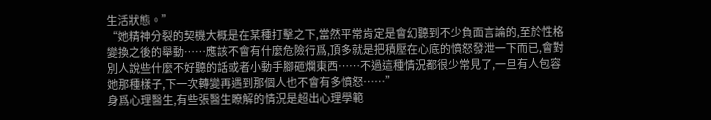生活狀態。”
“她精神分裂的契機大概是在某種打擊之下,當然平常肯定是會幻聽到不少負面言論的,至於性格變換之後的舉動……應該不會有什麼危險行爲,頂多就是把積壓在心底的憤怒發泄一下而已,會對別人說些什麼不好聽的話或者小動手腳砸爛東西……不過這種情況都很少常見了,一旦有人包容她那種樣子,下一次轉變再遇到那個人也不會有多憤怒……”
身爲心理醫生,有些張醫生瞭解的情況是超出心理學範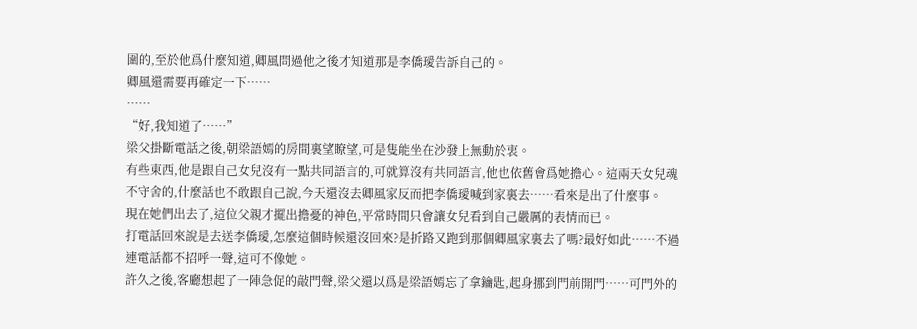圍的,至於他爲什麼知道,卿風問過他之後才知道那是李僑璦告訴自己的。
卿風還需要再確定一下……
……
“好,我知道了……”
梁父掛斷電話之後,朝梁語嫣的房間裏望瞭望,可是隻能坐在沙發上無動於衷。
有些東西,他是跟自己女兒沒有一點共同語言的,可就算沒有共同語言,他也依舊會爲她擔心。這兩天女兒魂不守舍的,什麼話也不敢跟自己說,今天還沒去卿風家反而把李僑璦喊到家裏去……看來是出了什麼事。
現在她們出去了,這位父親才擺出擔憂的神色,平常時間只會讓女兒看到自己嚴厲的表情而已。
打電話回來說是去送李僑璦,怎麼這個時候還沒回來?是折路又跑到那個卿風家裏去了嗎?最好如此……不過連電話都不招呼一聲,這可不像她。
許久之後,客廳想起了一陣急促的敲門聲,梁父還以爲是梁語嫣忘了拿鑰匙,起身挪到門前開門……可門外的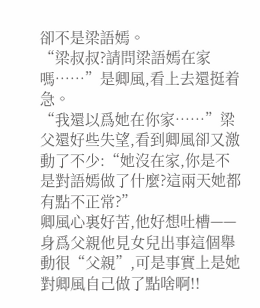卻不是梁語嫣。
“梁叔叔?請問梁語嫣在家嗎……”是卿風,看上去還挺着急。
“我還以爲她在你家……”梁父還好些失望,看到卿風卻又激動了不少:“她沒在家,你是不是對語嫣做了什麼?這兩天她都有點不正常?”
卿風心裏好苦,他好想吐槽——身爲父親他見女兒出事這個舉動很“父親”,可是事實上是她對卿風自己做了點啥啊!!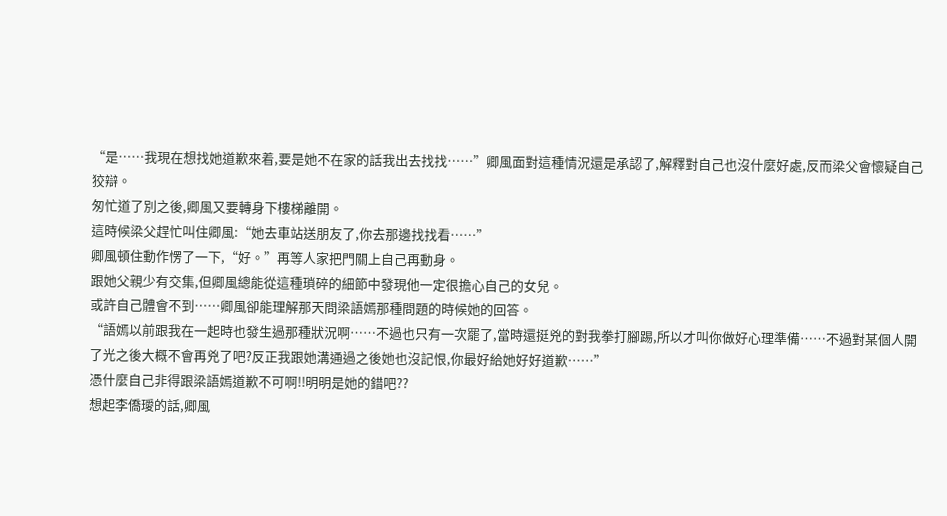“是……我現在想找她道歉來着,要是她不在家的話我出去找找……”卿風面對這種情況還是承認了,解釋對自己也沒什麼好處,反而梁父會懷疑自己狡辯。
匆忙道了別之後,卿風又要轉身下樓梯離開。
這時候梁父趕忙叫住卿風:“她去車站送朋友了,你去那邊找找看……”
卿風頓住動作愣了一下,“好。”再等人家把門關上自己再動身。
跟她父親少有交集,但卿風總能從這種瑣碎的細節中發現他一定很擔心自己的女兒。
或許自己體會不到……卿風卻能理解那天問梁語嫣那種問題的時候她的回答。
“語嫣以前跟我在一起時也發生過那種狀況啊……不過也只有一次罷了,當時還挺兇的對我拳打腳踢,所以才叫你做好心理準備……不過對某個人開了光之後大概不會再兇了吧?反正我跟她溝通過之後她也沒記恨,你最好給她好好道歉……”
憑什麼自己非得跟梁語嫣道歉不可啊!!明明是她的錯吧??
想起李僑璦的話,卿風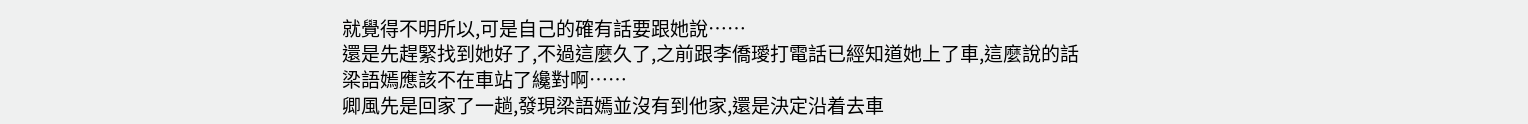就覺得不明所以,可是自己的確有話要跟她說……
還是先趕緊找到她好了,不過這麼久了,之前跟李僑璦打電話已經知道她上了車,這麼說的話梁語嫣應該不在車站了纔對啊……
卿風先是回家了一趟,發現梁語嫣並沒有到他家,還是決定沿着去車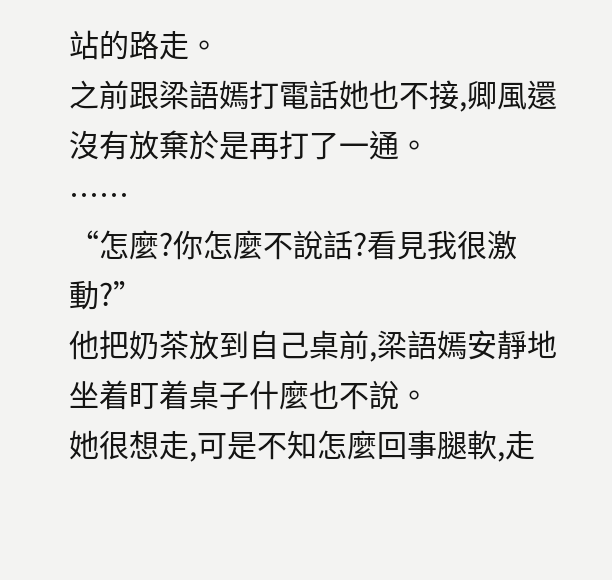站的路走。
之前跟梁語嫣打電話她也不接,卿風還沒有放棄於是再打了一通。
……
“怎麼?你怎麼不說話?看見我很激動?”
他把奶茶放到自己桌前,梁語嫣安靜地坐着盯着桌子什麼也不說。
她很想走,可是不知怎麼回事腿軟,走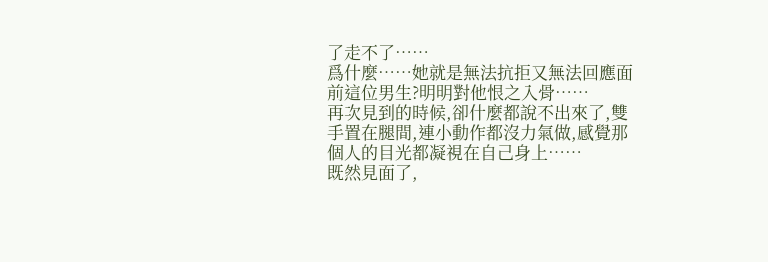了走不了……
爲什麼……她就是無法抗拒又無法回應面前這位男生?明明對他恨之入骨……
再次見到的時候,卻什麼都說不出來了,雙手置在腿間,連小動作都沒力氣做,感覺那個人的目光都凝視在自己身上……
既然見面了,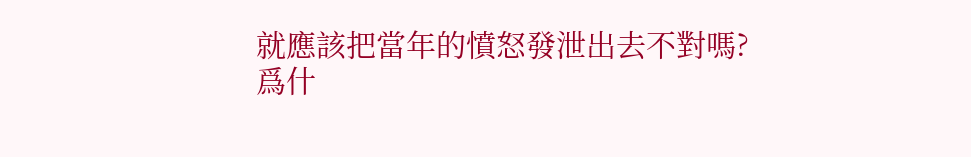就應該把當年的憤怒發泄出去不對嗎?
爲什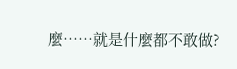麼……就是什麼都不敢做?